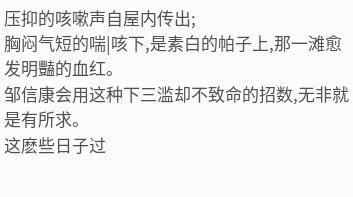压抑的咳嗽声自屋内传出;
胸闷气短的喘|咳下,是素白的帕子上,那一滩愈发明豔的血红。
邹信康会用这种下三滥却不致命的招数,无非就是有所求。
这麽些日子过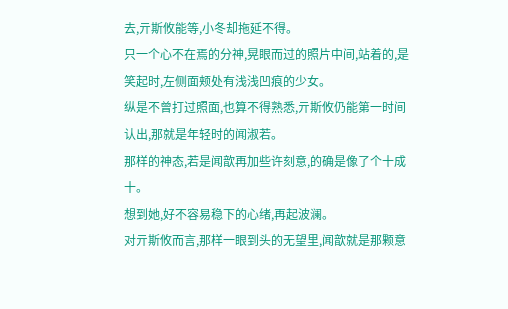去,亓斯攸能等,小冬却拖延不得。
只一个心不在焉的分神,晃眼而过的照片中间,站着的,是笑起时,左侧面颊处有浅浅凹痕的少女。
纵是不曾打过照面,也算不得熟悉,亓斯攸仍能第一时间认出,那就是年轻时的闻淑若。
那样的神态,若是闻歆再加些许刻意,的确是像了个十成十。
想到她,好不容易稳下的心绪,再起波澜。
对亓斯攸而言,那样一眼到头的无望里,闻歆就是那颗意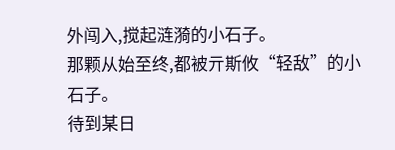外闯入,搅起涟漪的小石子。
那颗从始至终,都被亓斯攸“轻敌”的小石子。
待到某日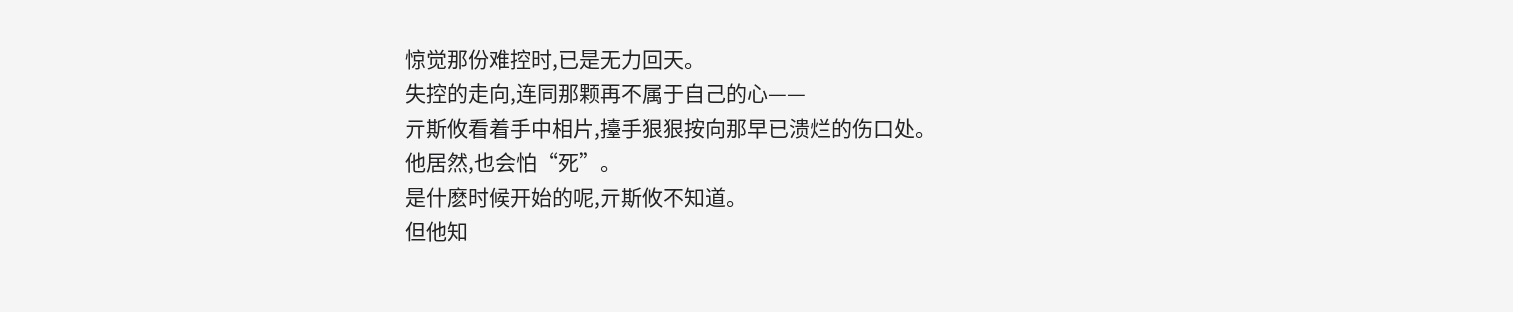惊觉那份难控时,已是无力回天。
失控的走向,连同那颗再不属于自己的心——
亓斯攸看着手中相片,擡手狠狠按向那早已溃烂的伤口处。
他居然,也会怕“死”。
是什麽时候开始的呢,亓斯攸不知道。
但他知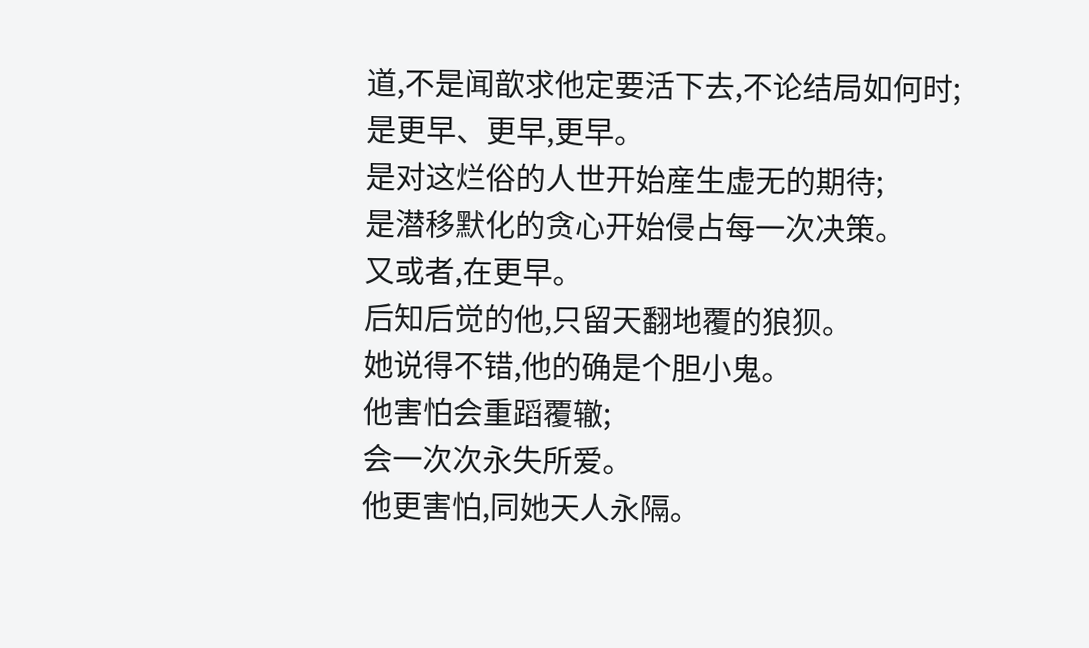道,不是闻歆求他定要活下去,不论结局如何时;
是更早、更早,更早。
是对这烂俗的人世开始産生虚无的期待;
是潜移默化的贪心开始侵占每一次决策。
又或者,在更早。
后知后觉的他,只留天翻地覆的狼狈。
她说得不错,他的确是个胆小鬼。
他害怕会重蹈覆辙;
会一次次永失所爱。
他更害怕,同她天人永隔。